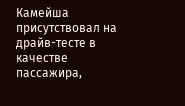Камейша присутствовал на драйв-тесте в качестве пассажира,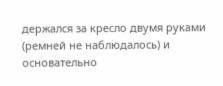держался за кресло двумя руками (ремней не наблюдалось) и основательно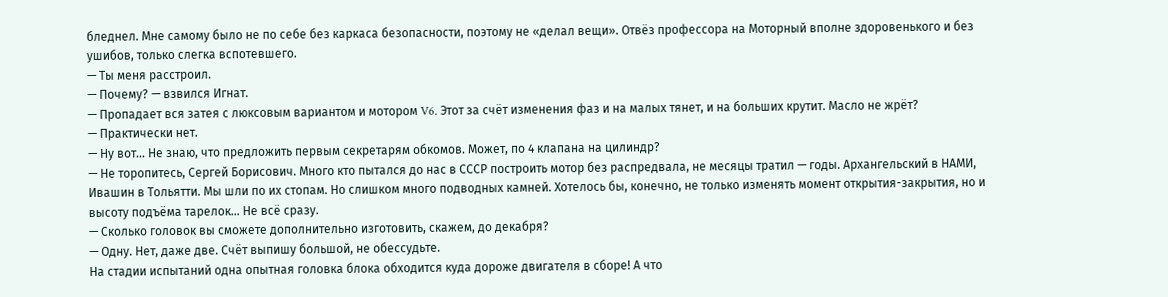бледнел. Мне самому было не по себе без каркаса безопасности, поэтому не «делал вещи». Отвёз профессора на Моторный вполне здоровенького и без ушибов, только слегка вспотевшего.
— Ты меня расстроил.
— Почему? — взвился Игнат.
— Пропадает вся затея с люксовым вариантом и мотором V6. Этот за счёт изменения фаз и на малых тянет, и на больших крутит. Масло не жрёт?
— Практически нет.
— Ну вот… Не знаю, что предложить первым секретарям обкомов. Может, по 4 клапана на цилиндр?
— Не торопитесь, Сергей Борисович. Много кто пытался до нас в СССР построить мотор без распредвала, не месяцы тратил — годы. Архангельский в НАМИ, Ивашин в Тольятти. Мы шли по их стопам. Но слишком много подводных камней. Хотелось бы, конечно, не только изменять момент открытия-закрытия, но и высоту подъёма тарелок… Не всё сразу.
— Сколько головок вы сможете дополнительно изготовить, скажем, до декабря?
— Одну. Нет, даже две. Счёт выпишу большой, не обессудьте.
На стадии испытаний одна опытная головка блока обходится куда дороже двигателя в сборе! А что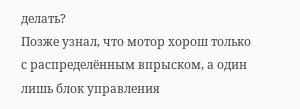делать?
Позже узнал, что мотор хорош только с распределённым впрыском, а один лишь блок управления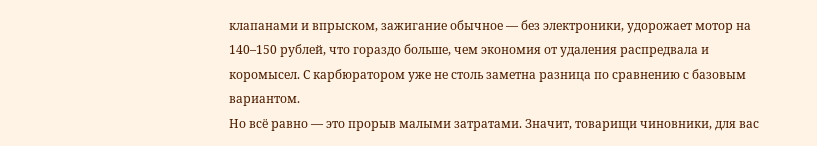клапанами и впрыском, зажигание обычное — без электроники, удорожает мотор на 140–150 рублей, что гораздо больше, чем экономия от удаления распредвала и коромысел. С карбюратором уже не столь заметна разница по сравнению с базовым вариантом.
Но всё равно — это прорыв малыми затратами. Значит, товарищи чиновники, для вас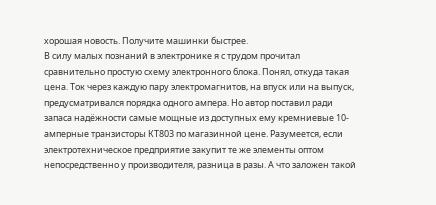хорошая новость. Получите машинки быстрее.
В силу малых познаний в электронике я с трудом прочитал сравнительно простую схему электронного блока. Понял, откуда такая цена. Ток через каждую пару электромагнитов, на впуск или на выпуск, предусматривался порядка одного ампера. Но автор поставил ради запаса надёжности самые мощные из доступных ему кремниевые 10-амперные транзисторы КТ803 по магазинной цене. Разумеется, если электротехническое предприятие закупит те же элементы оптом непосредственно у производителя, разница в разы. А что заложен такой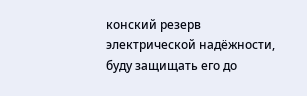конский резерв электрической надёжности, буду защищать его до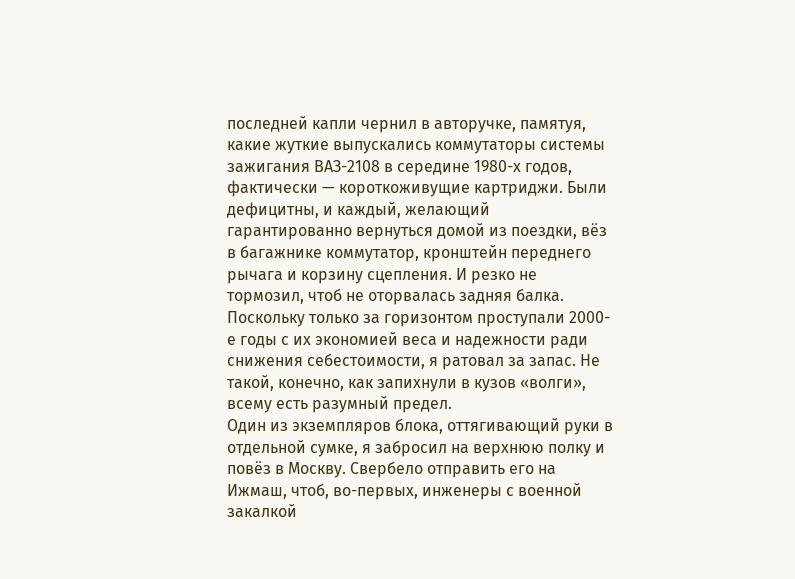последней капли чернил в авторучке, памятуя, какие жуткие выпускались коммутаторы системы зажигания ВАЗ-2108 в середине 1980-х годов, фактически — короткоживущие картриджи. Были дефицитны, и каждый, желающий гарантированно вернуться домой из поездки, вёз в багажнике коммутатор, кронштейн переднего рычага и корзину сцепления. И резко не тормозил, чтоб не оторвалась задняя балка.
Поскольку только за горизонтом проступали 2000-е годы с их экономией веса и надежности ради снижения себестоимости, я ратовал за запас. Не такой, конечно, как запихнули в кузов «волги», всему есть разумный предел.
Один из экземпляров блока, оттягивающий руки в отдельной сумке, я забросил на верхнюю полку и повёз в Москву. Свербело отправить его на Ижмаш, чтоб, во-первых, инженеры с военной закалкой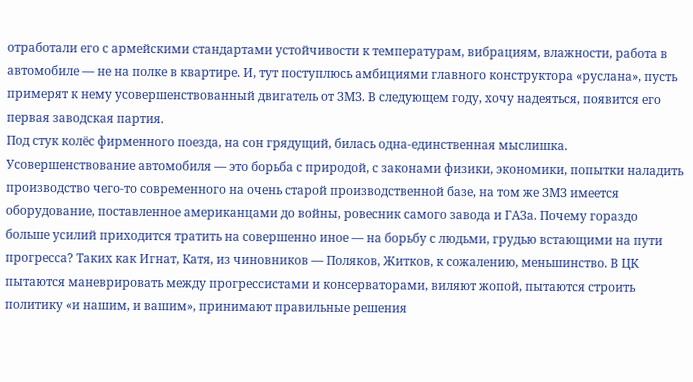отработали его с армейскими стандартами устойчивости к температурам, вибрациям, влажности, работа в автомобиле — не на полке в квартире. И, тут поступлюсь амбициями главного конструктора «руслана», пусть примерят к нему усовершенствованный двигатель от ЗМЗ. В следующем году, хочу надеяться, появится его первая заводская партия.
Под стук колёс фирменного поезда, на сон грядущий, билась одна-единственная мыслишка. Усовершенствование автомобиля — это борьба с природой, с законами физики, экономики, попытки наладить производство чего-то современного на очень старой производственной базе, на том же ЗМЗ имеется оборудование, поставленное американцами до войны, ровесник самого завода и ГАЗа. Почему гораздо больше усилий приходится тратить на совершенно иное — на борьбу с людьми, грудью встающими на пути прогресса? Таких как Игнат, Катя, из чиновников — Поляков, Житков, к сожалению, меньшинство. В ЦК пытаются маневрировать между прогрессистами и консерваторами, виляют жопой, пытаются строить политику «и нашим, и вашим», принимают правильные решения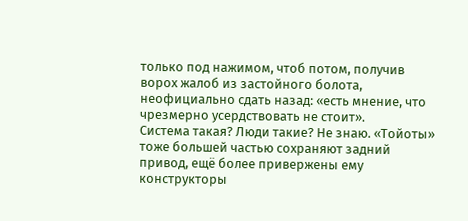только под нажимом, чтоб потом, получив ворох жалоб из застойного болота, неофициально сдать назад: «есть мнение, что чрезмерно усердствовать не стоит».
Система такая? Люди такие? Не знаю. «Тойоты» тоже большей частью сохраняют задний привод, ещё более привержены ему конструкторы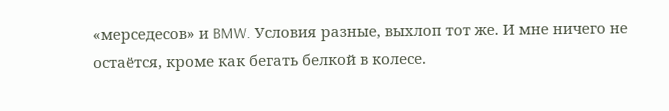«мерседесов» и BMW. Условия разные, выхлоп тот же. И мне ничего не остаётся, кроме как бегать белкой в колесе.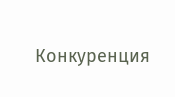Конкуренция